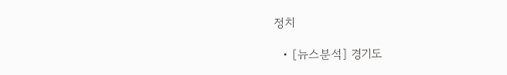정치

  • [뉴스분석] 경기도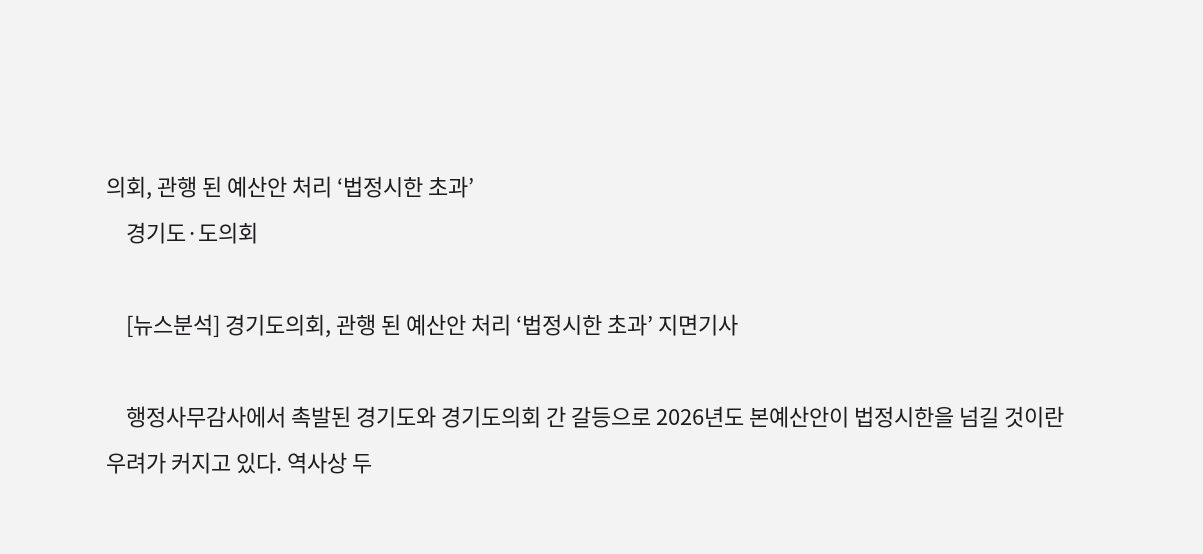의회, 관행 된 예산안 처리 ‘법정시한 초과’
    경기도·도의회

    [뉴스분석] 경기도의회, 관행 된 예산안 처리 ‘법정시한 초과’ 지면기사

    행정사무감사에서 촉발된 경기도와 경기도의회 간 갈등으로 2026년도 본예산안이 법정시한을 넘길 것이란 우려가 커지고 있다. 역사상 두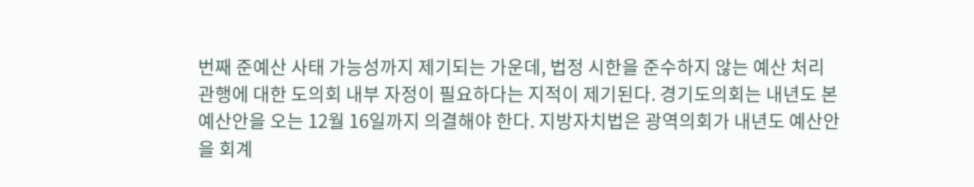번째 준예산 사태 가능성까지 제기되는 가운데, 법정 시한을 준수하지 않는 예산 처리 관행에 대한 도의회 내부 자정이 필요하다는 지적이 제기된다. 경기도의회는 내년도 본예산안을 오는 12월 16일까지 의결해야 한다. 지방자치법은 광역의회가 내년도 예산안을 회계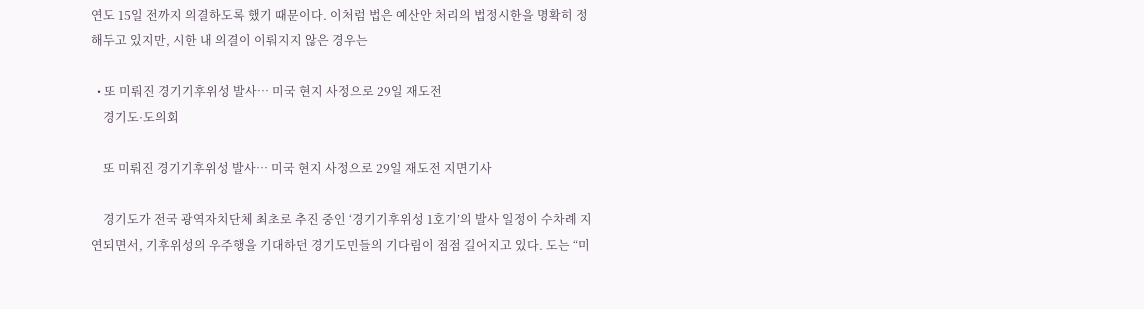연도 15일 전까지 의결하도록 했기 때문이다. 이처럼 법은 예산안 처리의 법정시한을 명확히 정해두고 있지만, 시한 내 의결이 이뤄지지 않은 경우는

  • 또 미뤄진 경기기후위성 발사… 미국 현지 사정으로 29일 재도전
    경기도·도의회

    또 미뤄진 경기기후위성 발사… 미국 현지 사정으로 29일 재도전 지면기사

    경기도가 전국 광역자치단체 최초로 추진 중인 ‘경기기후위성 1호기’의 발사 일정이 수차례 지연되면서, 기후위성의 우주행을 기대하던 경기도민들의 기다림이 점점 길어지고 있다. 도는 “미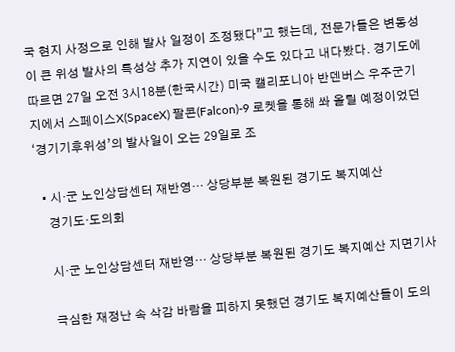국 현지 사정으로 인해 발사 일정이 조정됐다”고 했는데, 전문가들은 변동성이 큰 위성 발사의 특성상 추가 지연이 있을 수도 있다고 내다봤다. 경기도에 따르면 27일 오전 3시18분(한국시간) 미국 캘리포니아 반덴버스 우주군기지에서 스페이스X(SpaceX) 팔콘(Falcon)-9 로켓을 통해 쏴 올릴 예정이었던 ‘경기기후위성’의 발사일이 오는 29일로 조

  • 시·군 노인상담센터 재반영… 상당부분 복원된 경기도 복지예산
    경기도·도의회

    시·군 노인상담센터 재반영… 상당부분 복원된 경기도 복지예산 지면기사

    극심한 재정난 속 삭감 바람을 피하지 못했던 경기도 복지예산들이 도의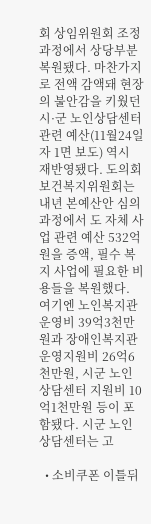회 상임위원회 조정 과정에서 상당부분 복원됐다. 마찬가지로 전액 감액돼 현장의 불안감을 키웠던 시·군 노인상담센터 관련 예산(11월24일자 1면 보도) 역시 재반영됐다. 도의회 보건복지위원회는 내년 본예산안 심의 과정에서 도 자체 사업 관련 예산 532억원을 증액, 필수 복지 사업에 필요한 비용들을 복원했다. 여기엔 노인복지관 운영비 39억3천만원과 장애인복지관 운영지원비 26억6천만원, 시군 노인상담센터 지원비 10억1천만원 등이 포함됐다. 시군 노인상담센터는 고

  • 소비쿠폰 이틀뒤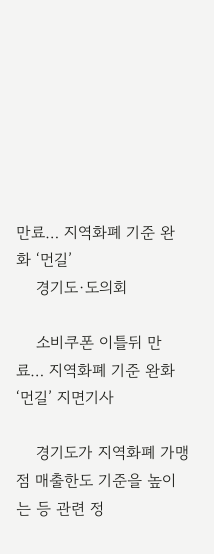만료… 지역화폐 기준 완화 ‘먼길’
    경기도·도의회

    소비쿠폰 이틀뒤 만료… 지역화폐 기준 완화 ‘먼길’ 지면기사

    경기도가 지역화폐 가맹점 매출한도 기준을 높이는 등 관련 정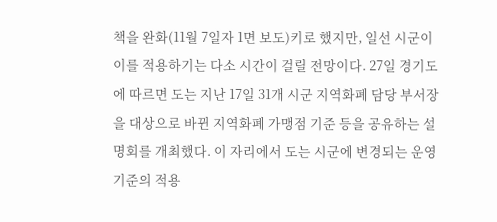책을 완화(11월 7일자 1면 보도)키로 했지만, 일선 시군이 이를 적용하기는 다소 시간이 걸릴 전망이다. 27일 경기도에 따르면 도는 지난 17일 31개 시군 지역화폐 담당 부서장을 대상으로 바뀐 지역화폐 가맹점 기준 등을 공유하는 설명회를 개최했다. 이 자리에서 도는 시군에 변경되는 운영기준의 적용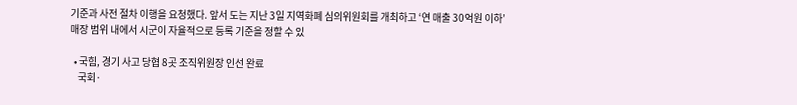기준과 사전 절차 이행을 요청했다. 앞서 도는 지난 3일 지역화폐 심의위원회를 개최하고 ‘연 매출 30억원 이하’ 매장 범위 내에서 시군이 자율적으로 등록 기준을 정할 수 있

  • 국힘, 경기 사고 당협 8곳 조직위원장 인선 완료
    국회·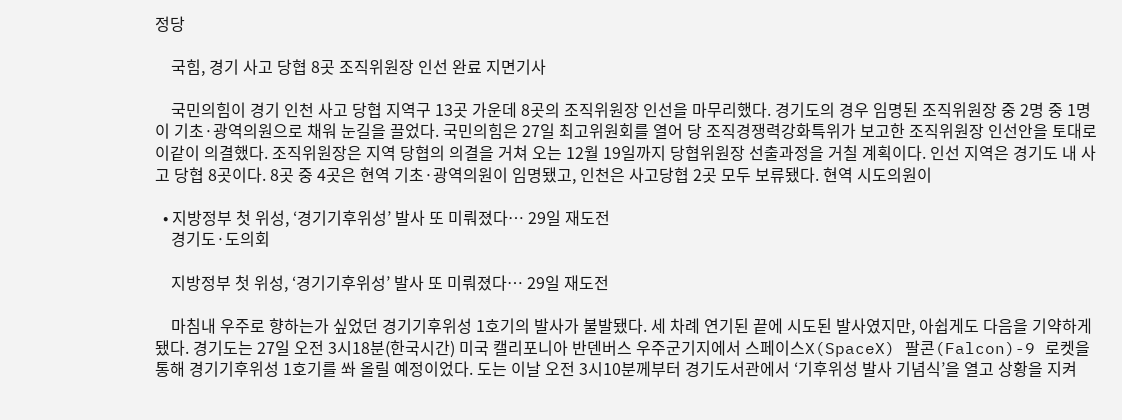정당

    국힘, 경기 사고 당협 8곳 조직위원장 인선 완료 지면기사

    국민의힘이 경기 인천 사고 당협 지역구 13곳 가운데 8곳의 조직위원장 인선을 마무리했다. 경기도의 경우 임명된 조직위원장 중 2명 중 1명이 기초·광역의원으로 채워 눈길을 끌었다. 국민의힘은 27일 최고위원회를 열어 당 조직경쟁력강화특위가 보고한 조직위원장 인선안을 토대로 이같이 의결했다. 조직위원장은 지역 당협의 의결을 거쳐 오는 12월 19일까지 당협위원장 선출과정을 거칠 계획이다. 인선 지역은 경기도 내 사고 당협 8곳이다. 8곳 중 4곳은 현역 기초·광역의원이 임명됐고, 인천은 사고당협 2곳 모두 보류됐다. 현역 시도의원이

  • 지방정부 첫 위성, ‘경기기후위성’ 발사 또 미뤄졌다… 29일 재도전
    경기도·도의회

    지방정부 첫 위성, ‘경기기후위성’ 발사 또 미뤄졌다… 29일 재도전

    마침내 우주로 향하는가 싶었던 경기기후위성 1호기의 발사가 불발됐다. 세 차례 연기된 끝에 시도된 발사였지만, 아쉽게도 다음을 기약하게 됐다. 경기도는 27일 오전 3시18분(한국시간) 미국 캘리포니아 반덴버스 우주군기지에서 스페이스X(SpaceX) 팔콘(Falcon)-9 로켓을 통해 경기기후위성 1호기를 쏴 올릴 예정이었다. 도는 이날 오전 3시10분께부터 경기도서관에서 ‘기후위성 발사 기념식’을 열고 상황을 지켜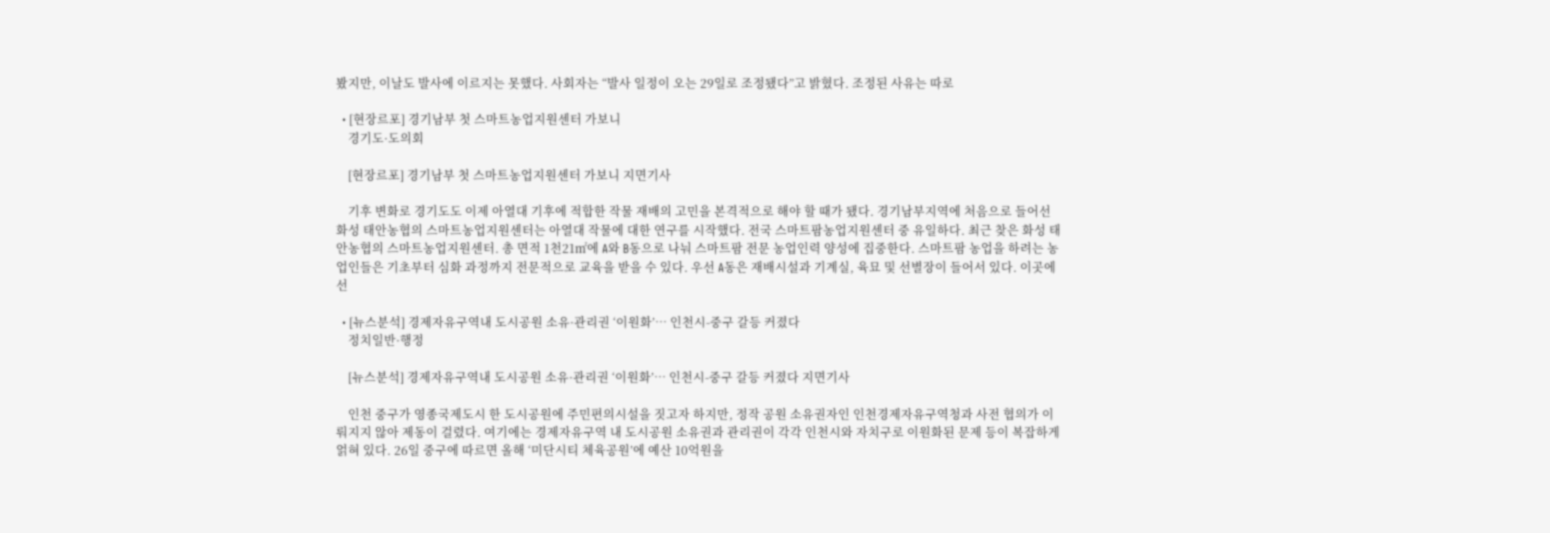봤지만, 이날도 발사에 이르지는 못했다. 사회자는 “발사 일정이 오는 29일로 조정됐다”고 밝혔다. 조정된 사유는 따로

  • [현장르포] 경기남부 첫 스마트농업지원센터 가보니
    경기도·도의회

    [현장르포] 경기남부 첫 스마트농업지원센터 가보니 지면기사

    기후 변화로 경기도도 이제 아열대 기후에 적합한 작물 재배의 고민을 본격적으로 해야 할 때가 됐다. 경기남부지역에 처음으로 들어선 화성 태안농협의 스마트농업지원센터는 아열대 작물에 대한 연구를 시작했다. 전국 스마트팜농업지원센터 중 유일하다. 최근 찾은 화성 태안농협의 스마트농업지원센터. 총 면적 1천21㎡에 A와 B동으로 나눠 스마트팜 전문 농업인력 양성에 집중한다. 스마트팜 농업을 하려는 농업인들은 기초부터 심화 과정까지 전문적으로 교육을 받을 수 있다. 우선 A동은 재배시설과 기계실, 육묘 및 선별장이 들어서 있다. 이곳에선

  • [뉴스분석] 경제자유구역내 도시공원 소유·관리권 ‘이원화’… 인천시-중구 갈등 커졌다
    정치일반·행정

    [뉴스분석] 경제자유구역내 도시공원 소유·관리권 ‘이원화’… 인천시-중구 갈등 커졌다 지면기사

    인천 중구가 영종국제도시 한 도시공원에 주민편의시설을 짓고자 하지만, 정작 공원 소유권자인 인천경제자유구역청과 사전 협의가 이뤄지지 않아 제동이 걸렸다. 여기에는 경제자유구역 내 도시공원 소유권과 관리권이 각각 인천시와 자치구로 이원화된 문제 등이 복잡하게 얽혀 있다. 26일 중구에 따르면 올해 ‘미단시티 체육공원’에 예산 10억원을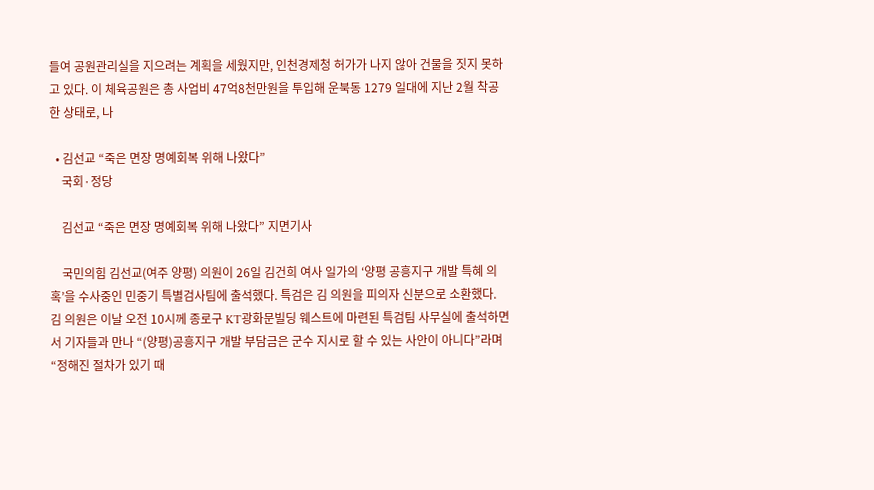들여 공원관리실을 지으려는 계획을 세웠지만, 인천경제청 허가가 나지 않아 건물을 짓지 못하고 있다. 이 체육공원은 총 사업비 47억8천만원을 투입해 운북동 1279 일대에 지난 2월 착공한 상태로, 나

  • 김선교 “죽은 면장 명예회복 위해 나왔다”
    국회·정당

    김선교 “죽은 면장 명예회복 위해 나왔다” 지면기사

    국민의힘 김선교(여주 양평) 의원이 26일 김건희 여사 일가의 ‘양평 공흥지구 개발 특혜 의혹’을 수사중인 민중기 특별검사팀에 출석했다. 특검은 김 의원을 피의자 신분으로 소환했다. 김 의원은 이날 오전 10시께 종로구 KT광화문빌딩 웨스트에 마련된 특검팀 사무실에 출석하면서 기자들과 만나 “(양평)공흥지구 개발 부담금은 군수 지시로 할 수 있는 사안이 아니다”라며 “정해진 절차가 있기 때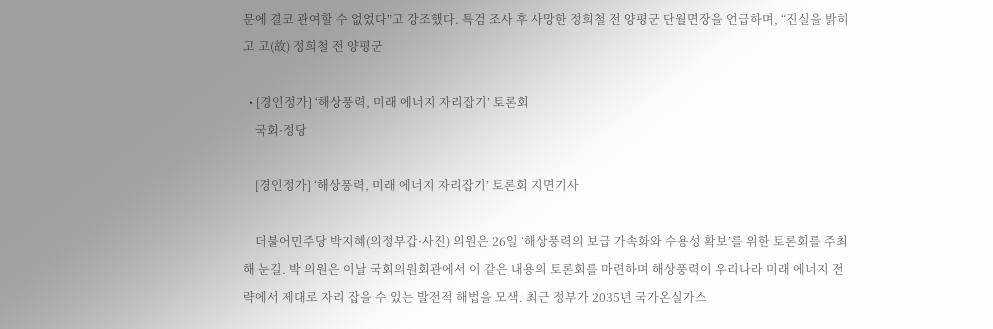문에 결코 관여할 수 없었다”고 강조했다. 특검 조사 후 사망한 정희철 전 양평군 단월면장을 언급하며, “진실을 밝히고 고(故) 정희철 전 양평군

  • [경인정가] ‘해상풍력, 미래 에너지 자리잡기’ 토론회
    국회·정당

    [경인정가] ‘해상풍력, 미래 에너지 자리잡기’ 토론회 지면기사

    더불어민주당 박지혜(의정부갑·사진) 의원은 26일 ‘해상풍력의 보급 가속화와 수용성 확보’를 위한 토론회를 주최해 눈길. 박 의원은 이날 국회의원회관에서 이 같은 내용의 토론회를 마련하며 해상풍력이 우리나라 미래 에너지 전략에서 제대로 자리 잡을 수 있는 발전적 해법을 모색. 최근 정부가 2035년 국가온실가스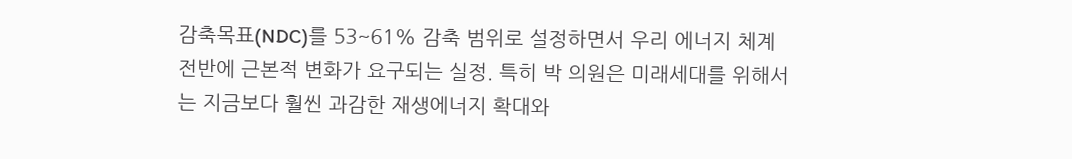감축목표(NDC)를 53~61% 감축 범위로 설정하면서 우리 에너지 체계 전반에 근본적 변화가 요구되는 실정. 특히 박 의원은 미래세대를 위해서는 지금보다 훨씬 과감한 재생에너지 확대와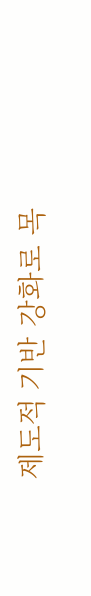제도적 기반 강화로 목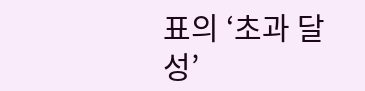표의 ‘초과 달성’